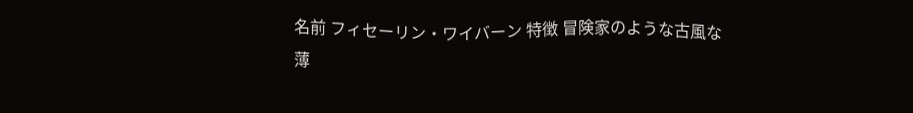名前 フィセーリン・ワイバーン 特徴 冒険家のような古風な薄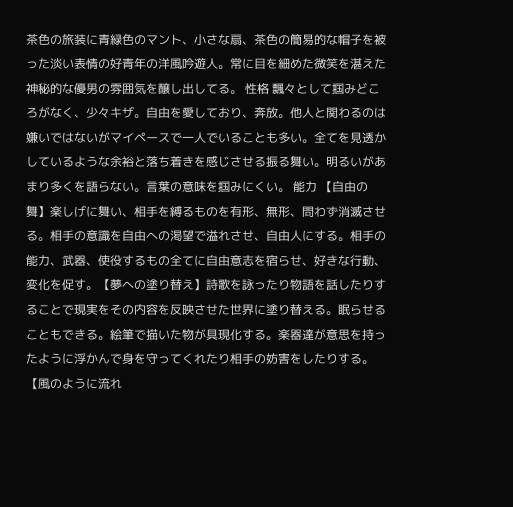茶色の旅装に青緑色のマント、小さな扇、茶色の簡易的な帽子を被った淡い表情の好青年の洋風吟遊人。常に目を細めた微笑を湛えた神秘的な優男の雰囲気を醸し出してる。 性格 飄々として掴みどころがなく、少々キザ。自由を愛しており、奔放。他人と関わるのは嫌いではないがマイペースで一人でいることも多い。全てを見透かしているような余裕と落ち着きを感じさせる振る舞い。明るいがあまり多くを語らない。言葉の意味を掴みにくい。 能力 【自由の舞】楽しげに舞い、相手を縛るものを有形、無形、問わず消滅させる。相手の意識を自由への渇望で溢れさせ、自由人にする。相手の能力、武器、使役するもの全てに自由意志を宿らせ、好きな行動、変化を促す。【夢への塗り替え】詩歌を詠ったり物語を話したりすることで現実をその内容を反映させた世界に塗り替える。眠らせることもできる。絵筆で描いた物が具現化する。楽器達が意思を持ったように浮かんで身を守ってくれたり相手の妨害をしたりする。【風のように流れ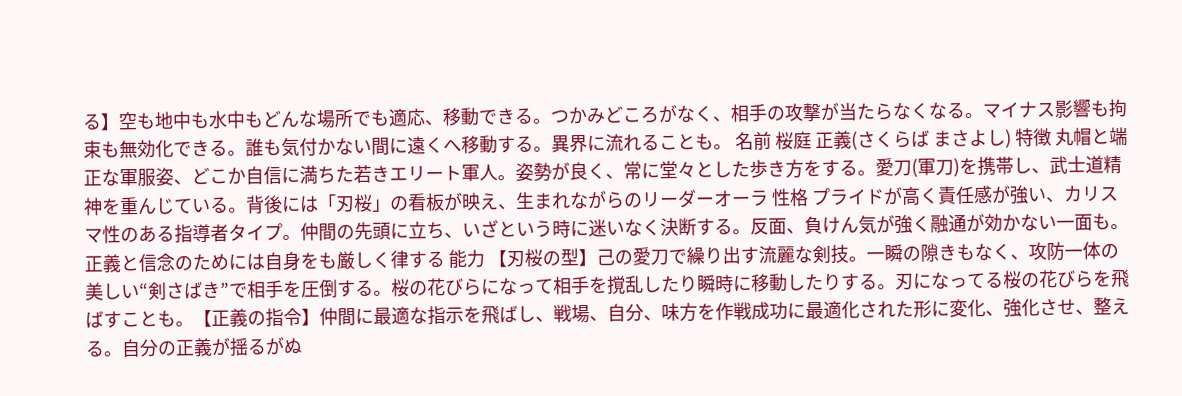る】空も地中も水中もどんな場所でも適応、移動できる。つかみどころがなく、相手の攻撃が当たらなくなる。マイナス影響も拘束も無効化できる。誰も気付かない間に遠くへ移動する。異界に流れることも。 名前 桜庭 正義(さくらば まさよし) 特徴 丸帽と端正な軍服姿、どこか自信に満ちた若きエリート軍人。姿勢が良く、常に堂々とした歩き方をする。愛刀(軍刀)を携帯し、武士道精神を重んじている。背後には「刃桜」の看板が映え、生まれながらのリーダーオーラ 性格 プライドが高く責任感が強い、カリスマ性のある指導者タイプ。仲間の先頭に立ち、いざという時に迷いなく決断する。反面、負けん気が強く融通が効かない一面も。正義と信念のためには自身をも厳しく律する 能力 【刃桜の型】己の愛刀で繰り出す流麗な剣技。一瞬の隙きもなく、攻防一体の美しい“剣さばき”で相手を圧倒する。桜の花びらになって相手を撹乱したり瞬時に移動したりする。刃になってる桜の花びらを飛ばすことも。【正義の指令】仲間に最適な指示を飛ばし、戦場、自分、味方を作戦成功に最適化された形に変化、強化させ、整える。自分の正義が揺るがぬ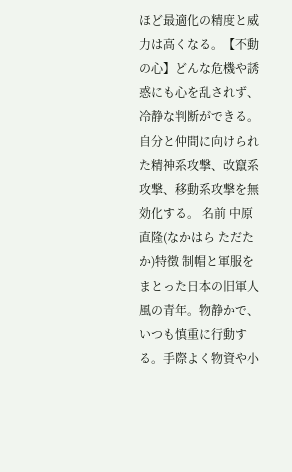ほど最適化の精度と威力は高くなる。【不動の心】どんな危機や誘惑にも心を乱されず、冷静な判断ができる。自分と仲間に向けられた精神系攻撃、改竄系攻撃、移動系攻撃を無効化する。 名前 中原 直隆(なかはら ただたか)特徴 制帽と軍服をまとった日本の旧軍人風の青年。物静かで、いつも慎重に行動する。手際よく物資や小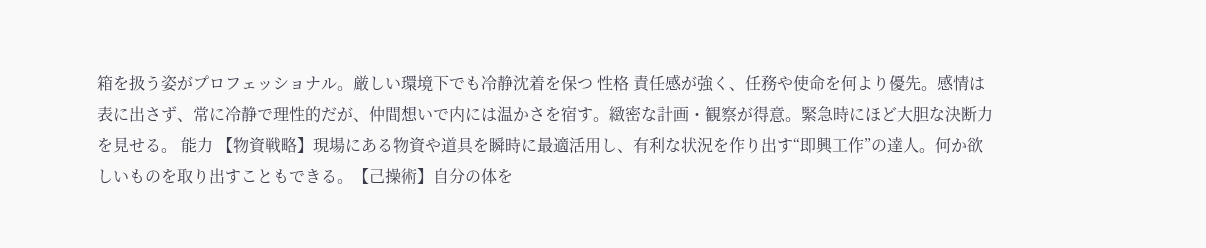箱を扱う姿がプロフェッショナル。厳しい環境下でも冷静沈着を保つ 性格 責任感が強く、任務や使命を何より優先。感情は表に出さず、常に冷静で理性的だが、仲間想いで内には温かさを宿す。緻密な計画・観察が得意。緊急時にほど大胆な決断力を見せる。 能力 【物資戦略】現場にある物資や道具を瞬時に最適活用し、有利な状況を作り出す“即興工作”の達人。何か欲しいものを取り出すこともできる。【己操術】自分の体を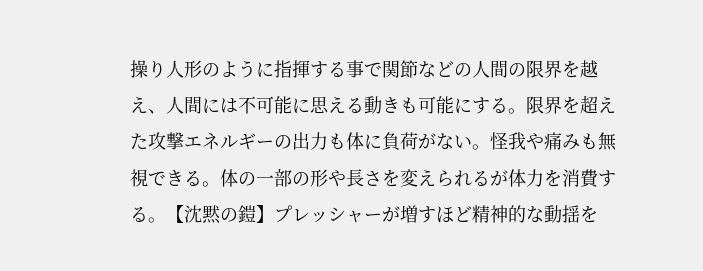操り人形のように指揮する事で関節などの人間の限界を越え、人間には不可能に思える動きも可能にする。限界を超えた攻撃エネルギーの出力も体に負荷がない。怪我や痛みも無視できる。体の一部の形や長さを変えられるが体力を消費する。【沈黙の鎧】プレッシャーが増すほど精神的な動揺を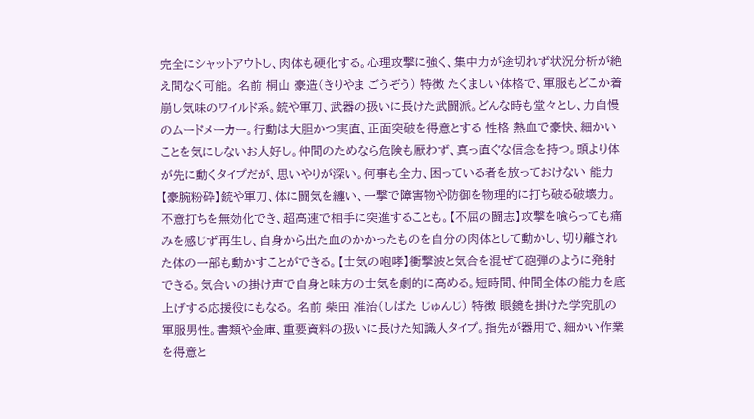完全にシャットアウトし、肉体も硬化する。心理攻撃に強く、集中力が途切れず状況分析が絶え間なく可能。 名前 桐山 豪造(きりやま ごうぞう) 特徴 たくましい体格で、軍服もどこか着崩し気味のワイルド系。銃や軍刀、武器の扱いに長けた武闘派。どんな時も堂々とし、力自慢のムードメーカー。行動は大胆かつ実直、正面突破を得意とする 性格 熱血で豪快、細かいことを気にしないお人好し。仲間のためなら危険も厭わず、真っ直ぐな信念を持つ。頭より体が先に動くタイプだが、思いやりが深い。何事も全力、困っている者を放っておけない 能力 【豪腕粉砕】銃や軍刀、体に闘気を纏い、一撃で障害物や防御を物理的に打ち破る破壊力。不意打ちを無効化でき、超高速で相手に突進することも。【不屈の闘志】攻撃を喰らっても痛みを感じず再生し、自身から出た血のかかったものを自分の肉体として動かし、切り離された体の一部も動かすことができる。【士気の咆哮】衝撃波と気合を混ぜて砲弾のように発射できる。気合いの掛け声で自身と味方の士気を劇的に高める。短時間、仲間全体の能力を底上げする応援役にもなる。 名前 柴田 准治(しばた じゅんじ) 特徴 眼鏡を掛けた学究肌の軍服男性。書類や金庫、重要資料の扱いに長けた知識人タイプ。指先が器用で、細かい作業を得意と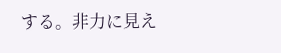する。非力に見え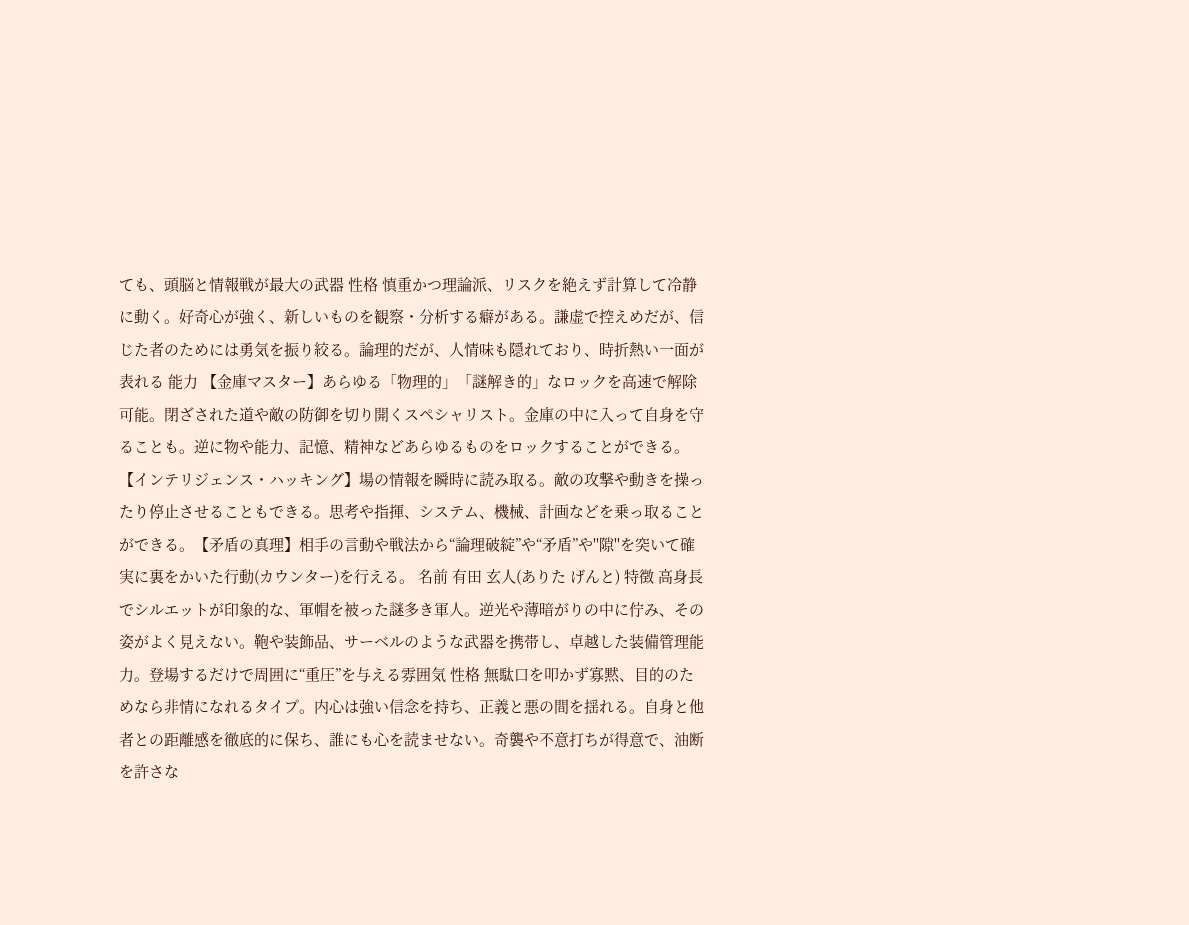ても、頭脳と情報戦が最大の武器 性格 慎重かつ理論派、リスクを絶えず計算して冷静に動く。好奇心が強く、新しいものを観察・分析する癖がある。謙虚で控えめだが、信じた者のためには勇気を振り絞る。論理的だが、人情味も隠れており、時折熱い一面が表れる 能力 【金庫マスター】あらゆる「物理的」「謎解き的」なロックを高速で解除可能。閉ざされた道や敵の防御を切り開くスペシャリスト。金庫の中に入って自身を守ることも。逆に物や能力、記憶、精神などあらゆるものをロックすることができる。【インテリジェンス・ハッキング】場の情報を瞬時に読み取る。敵の攻撃や動きを操ったり停止させることもできる。思考や指揮、システム、機械、計画などを乗っ取ることができる。【矛盾の真理】相手の言動や戦法から“論理破綻”や“矛盾”や''隙''を突いて確実に裏をかいた行動(カウンター)を行える。 名前 有田 玄人(ありた げんと) 特徴 高身長でシルエットが印象的な、軍帽を被った謎多き軍人。逆光や薄暗がりの中に佇み、その姿がよく見えない。鞄や装飾品、サーベルのような武器を携帯し、卓越した装備管理能力。登場するだけで周囲に“重圧”を与える雰囲気 性格 無駄口を叩かず寡黙、目的のためなら非情になれるタイプ。内心は強い信念を持ち、正義と悪の間を揺れる。自身と他者との距離感を徹底的に保ち、誰にも心を読ませない。奇襲や不意打ちが得意で、油断を許さな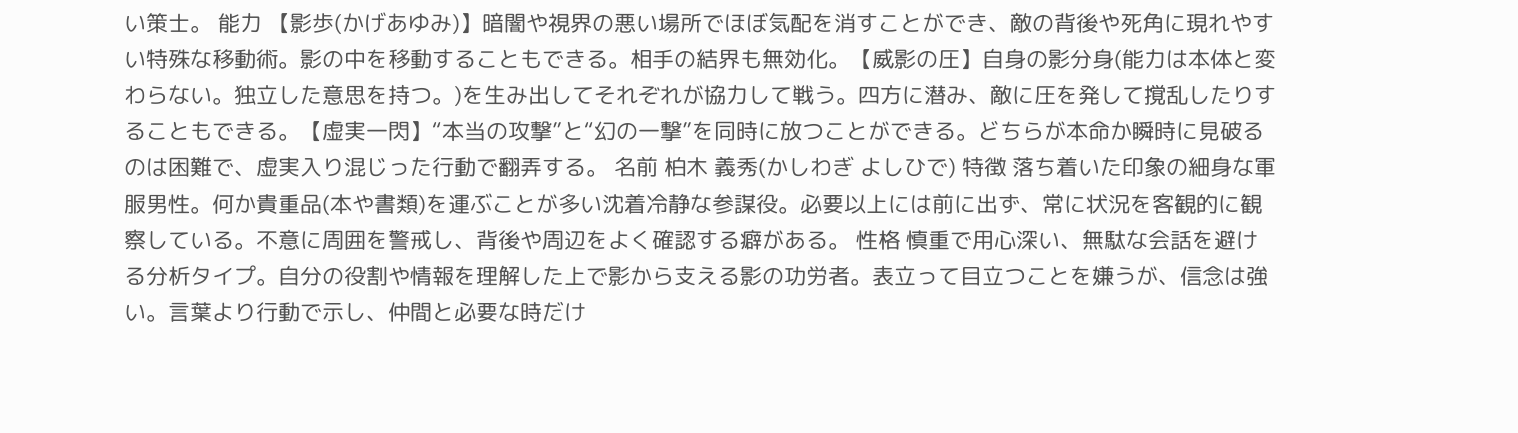い策士。 能力 【影歩(かげあゆみ)】暗闇や視界の悪い場所でほぼ気配を消すことができ、敵の背後や死角に現れやすい特殊な移動術。影の中を移動することもできる。相手の結界も無効化。【威影の圧】自身の影分身(能力は本体と変わらない。独立した意思を持つ。)を生み出してそれぞれが協力して戦う。四方に潜み、敵に圧を発して撹乱したりすることもできる。【虚実一閃】“本当の攻撃”と“幻の一撃”を同時に放つことができる。どちらが本命か瞬時に見破るのは困難で、虚実入り混じった行動で翻弄する。 名前 柏木 義秀(かしわぎ よしひで) 特徴 落ち着いた印象の細身な軍服男性。何か貴重品(本や書類)を運ぶことが多い沈着冷静な参謀役。必要以上には前に出ず、常に状況を客観的に観察している。不意に周囲を警戒し、背後や周辺をよく確認する癖がある。 性格 慎重で用心深い、無駄な会話を避ける分析タイプ。自分の役割や情報を理解した上で影から支える影の功労者。表立って目立つことを嫌うが、信念は強い。言葉より行動で示し、仲間と必要な時だけ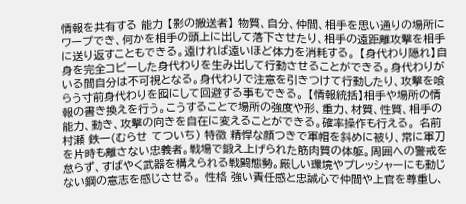情報を共有する 能力 【影の搬送者】 物質、自分、仲間、相手を思い通りの場所にワープでき、何かを相手の頭上に出して落下させたり、相手の遠距離攻撃を相手に送り返すこともできる。遠ければ遠いほど体力を消耗する。 【身代わり隠れ】自身を完全コピーした身代わりを生み出して行動させることができる。身代わりがいる間自分は不可視となる。身代わりで注意を引きつけて行動したり、攻撃を喰らう寸前身代わりを囮にして回避する事もできる。 【情報統括】相手や場所の情報の書き換えを行う。こうすることで場所の強度や形、重力、材質、性質、相手の能力、動き、攻撃の向きを自在に変えることができる。確率操作も行える。 名前 村瀬 鉄一(むらせ てついち) 特徴 精悍な顔つきで軍帽を斜めに被り、常に軍刀を片時も離さない忠義者。戦場で鍛え上げられた筋肉質の体躯。周囲への警戒を怠らず、すばやく武器を構えられる戦闘態勢。厳しい環境やプレッシャーにも動じない鋼の意志を感じさせる。 性格 強い責任感と忠誠心で仲間や上官を尊重し、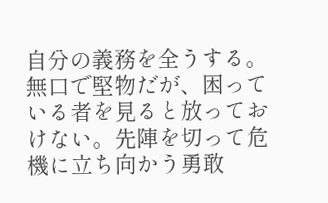自分の義務を全うする。無口で堅物だが、困っている者を見ると放っておけない。先陣を切って危機に立ち向かう勇敢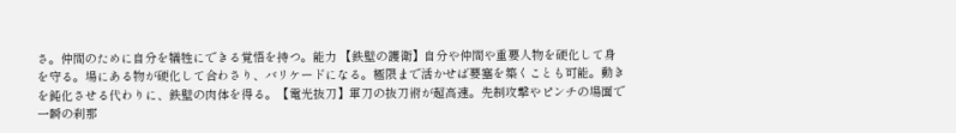さ。仲間のために自分を犠牲にできる覚悟を持つ。能力 【鉄壁の護衛】自分や仲間や重要人物を硬化して身を守る。場にある物が硬化して合わさり、バリケードになる。極限まで活かせば要塞を築くことも可能。動きを鈍化させる代わりに、鉄壁の肉体を得る。【電光抜刀】軍刀の抜刀術が超高速。先制攻撃やピンチの場面で一瞬の刹那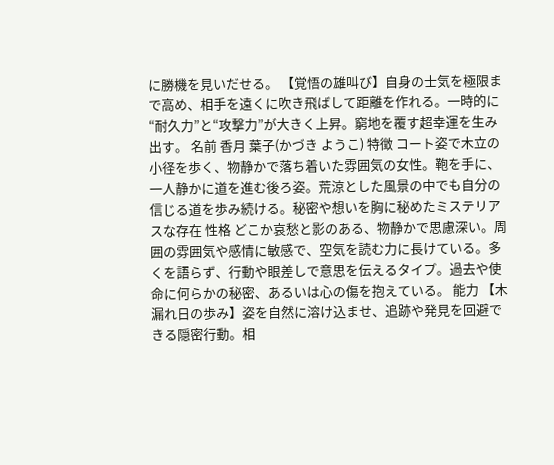に勝機を見いだせる。 【覚悟の雄叫び】自身の士気を極限まで高め、相手を遠くに吹き飛ばして距離を作れる。一時的に“耐久力”と“攻撃力”が大きく上昇。窮地を覆す超幸運を生み出す。 名前 香月 葉子(かづき ようこ) 特徴 コート姿で木立の小径を歩く、物静かで落ち着いた雰囲気の女性。鞄を手に、一人静かに道を進む後ろ姿。荒涼とした風景の中でも自分の信じる道を歩み続ける。秘密や想いを胸に秘めたミステリアスな存在 性格 どこか哀愁と影のある、物静かで思慮深い。周囲の雰囲気や感情に敏感で、空気を読む力に長けている。多くを語らず、行動や眼差しで意思を伝えるタイプ。過去や使命に何らかの秘密、あるいは心の傷を抱えている。 能力 【木漏れ日の歩み】姿を自然に溶け込ませ、追跡や発見を回避できる隠密行動。相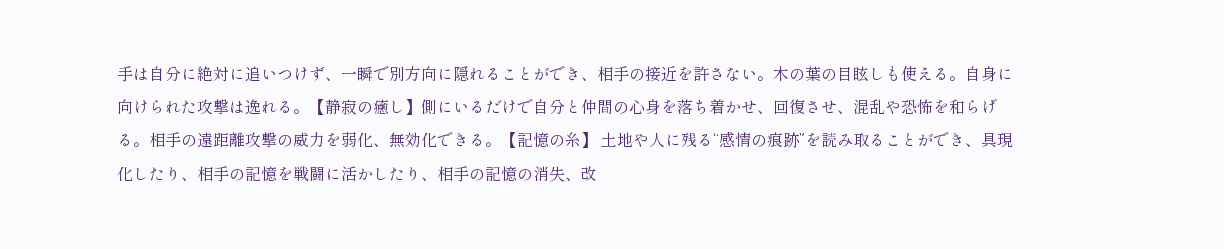手は自分に絶対に追いつけず、一瞬で別方向に隠れることができ、相手の接近を許さない。木の葉の目眩しも使える。自身に向けられた攻撃は逸れる。【静寂の癒し】側にいるだけで自分と仲間の心身を落ち着かせ、回復させ、混乱や恐怖を和らげる。相手の遠距離攻撃の威力を弱化、無効化できる。【記憶の糸】 土地や人に残る“感情の痕跡”を読み取ることができ、具現化したり、相手の記憶を戦闘に活かしたり、相手の記憶の消失、改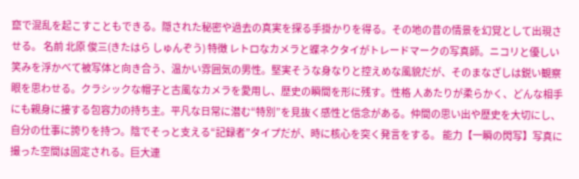竄で混乱を起こすこともできる。隠された秘密や過去の真実を探る手掛かりを得る。その地の昔の情景を幻覚として出現させる。 名前 北原 俊三(きたはら しゅんぞう) 特徴 レトロなカメラと蝶ネクタイがトレードマークの写真師。ニコリと優しい笑みを浮かべて被写体と向き合う、温かい雰囲気の男性。堅実そうな身なりと控えめな風貌だが、そのまなざしは鋭い観察眼を思わせる。クラシックな帽子と古風なカメラを愛用し、歴史の瞬間を形に残す。性格 人あたりが柔らかく、どんな相手にも親身に接する包容力の持ち主。平凡な日常に潜む“特別”を見抜く感性と信念がある。仲間の思い出や歴史を大切にし、自分の仕事に誇りを持つ。陰でそっと支える“記録者”タイプだが、時に核心を突く発言をする。 能力【一瞬の閃写】写真に撮った空間は固定される。巨大連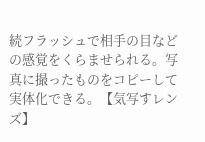続フラッシュで相手の目などの感覚をくらませられる。写真に撮ったものをコピーして実体化できる。【気写すレンズ】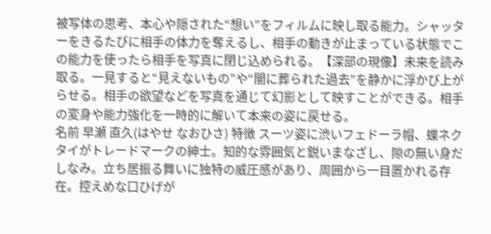被写体の思考、本心や隠された“想い”をフィルムに映し取る能力。シャッターをきるたびに相手の体力を奪えるし、相手の動きが止まっている状態でこの能力を使ったら相手を写真に閉じ込められる。【深部の現像】未来を読み取る。一見すると“見えないもの”や“闇に葬られた過去”を静かに浮かび上がらせる。相手の欲望などを写真を通じて幻影として映すことができる。相手の変身や能力強化を一時的に解いて本来の姿に戻せる。
名前 早瀬 直久(はやせ なおひさ) 特徴 スーツ姿に渋いフェドーラ帽、蝶ネクタイがトレードマークの紳士。知的な雰囲気と鋭いまなざし、隙の無い身だしなみ。立ち居振る舞いに独特の威圧感があり、周囲から一目置かれる存在。控えめな口ひげが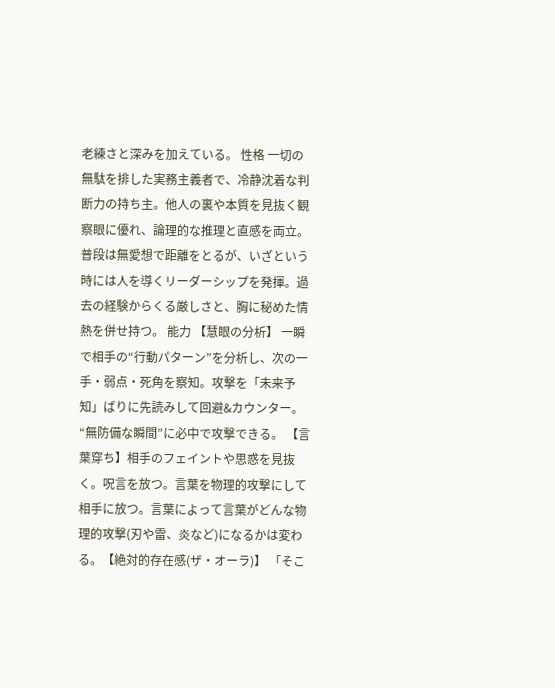老練さと深みを加えている。 性格 一切の無駄を排した実務主義者で、冷静沈着な判断力の持ち主。他人の裏や本質を見抜く観察眼に優れ、論理的な推理と直感を両立。普段は無愛想で距離をとるが、いざという時には人を導くリーダーシップを発揮。過去の経験からくる厳しさと、胸に秘めた情熱を併せ持つ。 能力 【慧眼の分析】 一瞬で相手の“行動パターン”を分析し、次の一手・弱点・死角を察知。攻撃を「未来予知」ばりに先読みして回避&カウンター。“無防備な瞬間”に必中で攻撃できる。 【言葉穿ち】相手のフェイントや思惑を見抜く。呪言を放つ。言葉を物理的攻撃にして相手に放つ。言葉によって言葉がどんな物理的攻撃(刃や雷、炎など)になるかは変わる。【絶対的存在感(ザ・オーラ)】 「そこ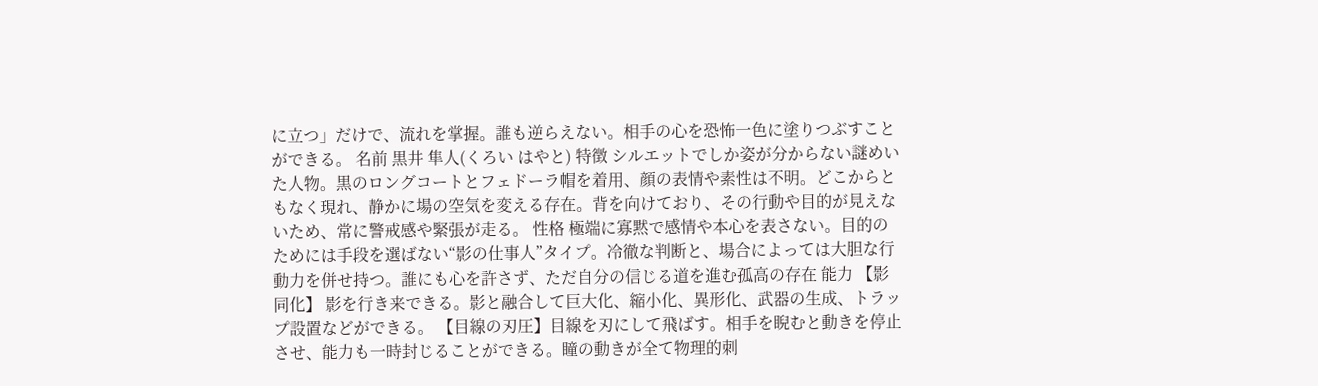に立つ」だけで、流れを掌握。誰も逆らえない。相手の心を恐怖一色に塗りつぶすことができる。 名前 黒井 隼人(くろい はやと) 特徴 シルエットでしか姿が分からない謎めいた人物。黒のロングコートとフェドーラ帽を着用、顔の表情や素性は不明。どこからともなく現れ、静かに場の空気を変える存在。背を向けており、その行動や目的が見えないため、常に警戒感や緊張が走る。 性格 極端に寡黙で感情や本心を表さない。目的のためには手段を選ばない“影の仕事人”タイプ。冷徹な判断と、場合によっては大胆な行動力を併せ持つ。誰にも心を許さず、ただ自分の信じる道を進む孤高の存在 能力 【影同化】 影を行き来できる。影と融合して巨大化、縮小化、異形化、武器の生成、トラップ設置などができる。 【目線の刃圧】目線を刃にして飛ばす。相手を睨むと動きを停止させ、能力も一時封じることができる。瞳の動きが全て物理的刺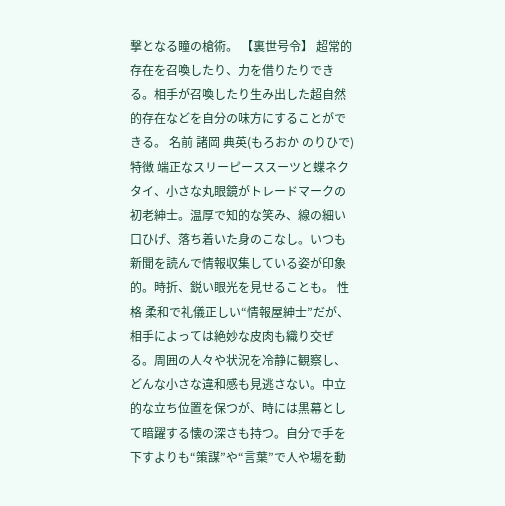撃となる瞳の槍術。 【裏世号令】 超常的存在を召喚したり、力を借りたりできる。相手が召喚したり生み出した超自然的存在などを自分の味方にすることができる。 名前 諸岡 典英(もろおか のりひで) 特徴 端正なスリーピーススーツと蝶ネクタイ、小さな丸眼鏡がトレードマークの初老紳士。温厚で知的な笑み、線の細い口ひげ、落ち着いた身のこなし。いつも新聞を読んで情報収集している姿が印象的。時折、鋭い眼光を見せることも。 性格 柔和で礼儀正しい“情報屋紳士”だが、相手によっては絶妙な皮肉も織り交ぜる。周囲の人々や状況を冷静に観察し、どんな小さな違和感も見逃さない。中立的な立ち位置を保つが、時には黒幕として暗躍する懐の深さも持つ。自分で手を下すよりも“策謀”や“言葉”で人や場を動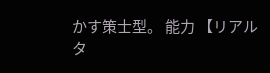かす策士型。 能力 【リアルタ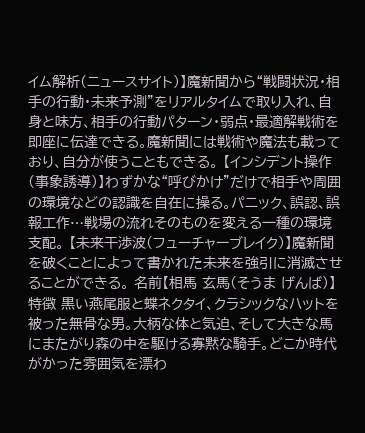イム解析(ニュースサイト)】魔新聞から“戦闘状況・相手の行動・未来予測”をリアルタイムで取り入れ、自身と味方、相手の行動パターン・弱点・最適解戦術を即座に伝達できる。魔新聞には戦術や魔法も載っており、自分が使うこともできる。 【インシデント操作(事象誘導)】わずかな“呼びかけ”だけで相手や周囲の環境などの認識を自在に操る。パニック、誤認、誤報工作…戦場の流れそのものを変える一種の環境支配。 【未来干渉波(フューチャーブレイク)】魔新聞を破くことによって書かれた未来を強引に消滅させることができる。 名前【相馬 玄馬(そうま げんば)】特徴 黒い燕尾服と蝶ネクタイ、クラシックなハットを被った無骨な男。大柄な体と気迫、そして大きな馬にまたがり森の中を駆ける寡黙な騎手。どこか時代がかった雰囲気を漂わ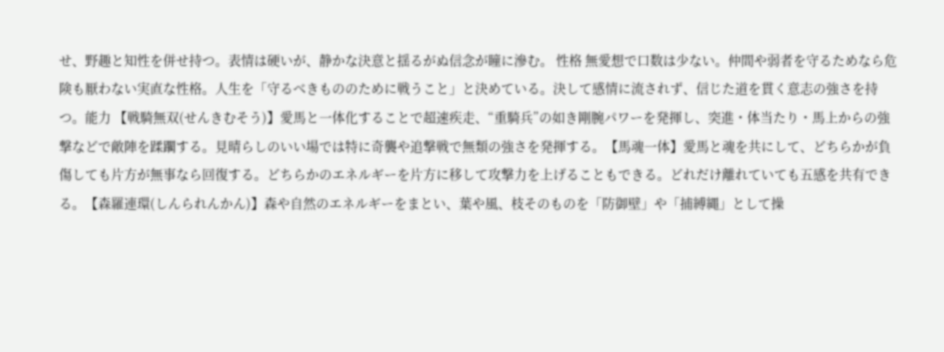せ、野趣と知性を併せ持つ。表情は硬いが、静かな決意と揺るがぬ信念が瞳に滲む。 性格 無愛想で口数は少ない。仲間や弱者を守るためなら危険も厭わない実直な性格。人生を「守るべきもののために戦うこと」と決めている。決して感情に流されず、信じた道を貫く意志の強さを持つ。能力 【戦騎無双(せんきむそう)】愛馬と一体化することで超速疾走、“重騎兵”の如き剛腕パワーを発揮し、突進・体当たり・馬上からの強撃などで敵陣を蹂躙する。見晴らしのいい場では特に奇襲や追撃戦で無類の強さを発揮する。【馬魂一体】愛馬と魂を共にして、どちらかが負傷しても片方が無事なら回復する。どちらかのエネルギーを片方に移して攻撃力を上げることもできる。どれだけ離れていても五感を共有できる。【森羅連環(しんられんかん)】森や自然のエネルギーをまとい、葉や風、枝そのものを「防御壁」や「捕縛縄」として操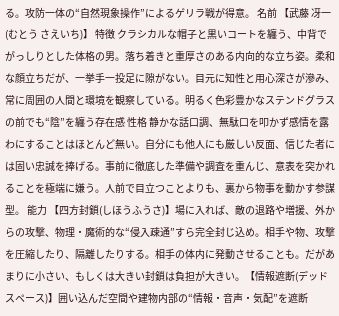る。攻防一体の“自然現象操作”によるゲリラ戦が得意。 名前 【武藤 冴一(むとう さえいち)】 特徴 クラシカルな帽子と黒いコートを纏う、中背でがっしりとした体格の男。落ち着きと重厚さのある内向的な立ち姿。柔和な顔立ちだが、一挙手一投足に隙がない。目元に知性と用心深さが滲み、常に周囲の人間と環境を観察している。明るく色彩豊かなステンドグラスの前でも“陰”を纏う存在感 性格 静かな話口調、無駄口を叩かず感情を露わにすることはほとんど無い。自分にも他人にも厳しい反面、信じた者には固い忠誠を捧げる。事前に徹底した準備や調査を重んじ、意表を突かれることを極端に嫌う。人前で目立つことよりも、裏から物事を動かす参謀型。 能力 【四方封鎖(しほうふうさ)】場に入れば、敵の退路や増援、外からの攻撃、物理・魔術的な“侵入疎通”すら完全封じ込め。相手や物、攻撃を圧縮したり、隔離したりする。相手の体内に発動させることも。だがあまりに小さい、もしくは大きい封鎖は負担が大きい。【情報遮断(デッドスペース)】囲い込んだ空間や建物内部の“情報・音声・気配”を遮断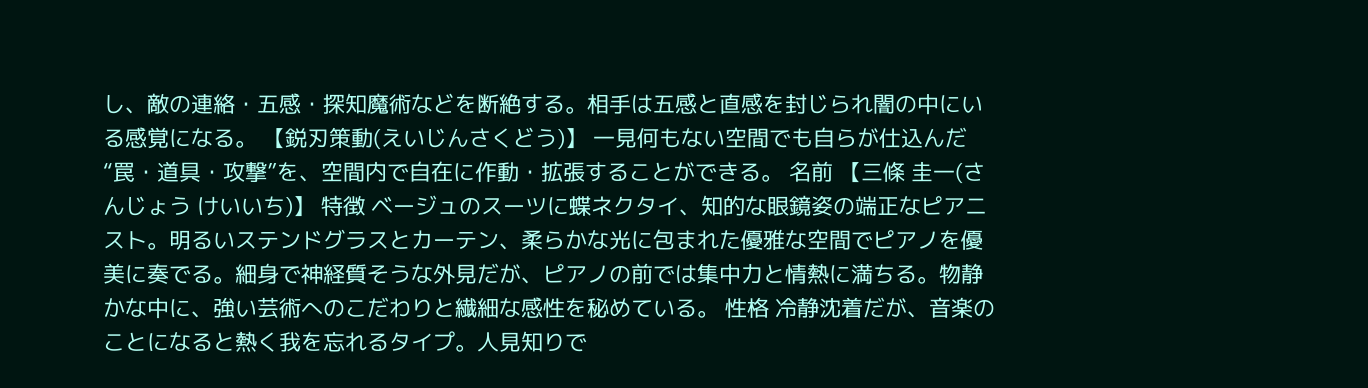し、敵の連絡・五感・探知魔術などを断絶する。相手は五感と直感を封じられ闇の中にいる感覚になる。 【鋭刃策動(えいじんさくどう)】 一見何もない空間でも自らが仕込んだ“罠・道具・攻撃”を、空間内で自在に作動・拡張することができる。 名前 【三條 圭一(さんじょう けいいち)】 特徴 ベージュのスーツに蝶ネクタイ、知的な眼鏡姿の端正なピアニスト。明るいステンドグラスとカーテン、柔らかな光に包まれた優雅な空間でピアノを優美に奏でる。細身で神経質そうな外見だが、ピアノの前では集中力と情熱に満ちる。物静かな中に、強い芸術へのこだわりと繊細な感性を秘めている。 性格 冷静沈着だが、音楽のことになると熱く我を忘れるタイプ。人見知りで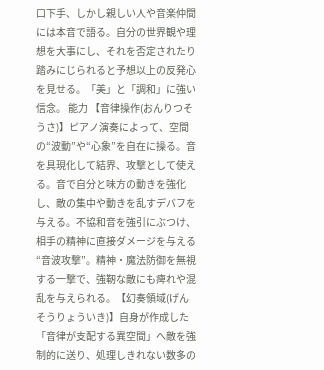口下手、しかし親しい人や音楽仲間には本音で語る。自分の世界観や理想を大事にし、それを否定されたり踏みにじられると予想以上の反発心を見せる。「美」と「調和」に強い信念。 能力 【音律操作(おんりつそうさ)】ピアノ演奏によって、空間の“波動”や“心象”を自在に操る。音を具現化して結界、攻撃として使える。音で自分と味方の動きを強化し、敵の集中や動きを乱すデバフを与える。不協和音を強引にぶつけ、相手の精神に直接ダメージを与える“音波攻撃”。精神・魔法防御を無視する一撃で、強靭な敵にも痺れや混乱を与えられる。【幻奏領域(げんそうりょういき)】自身が作成した「音律が支配する異空間」へ敵を強制的に送り、処理しきれない数多の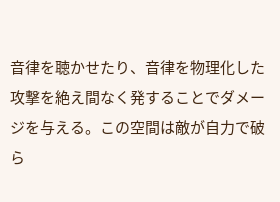音律を聴かせたり、音律を物理化した攻撃を絶え間なく発することでダメージを与える。この空間は敵が自力で破ら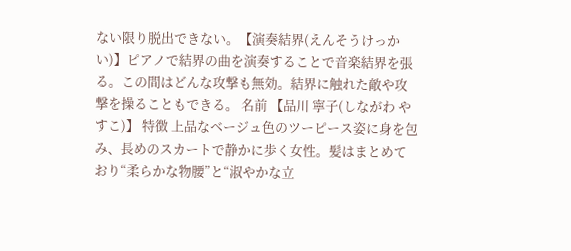ない限り脱出できない。【演奏結界(えんそうけっかい)】ピアノで結界の曲を演奏することで音楽結界を張る。この間はどんな攻撃も無効。結界に触れた敵や攻撃を操ることもできる。 名前 【品川 寧子(しながわ やすこ)】 特徴 上品なベージュ色のツーピース姿に身を包み、長めのスカートで静かに歩く女性。髪はまとめており“柔らかな物腰”と“淑やかな立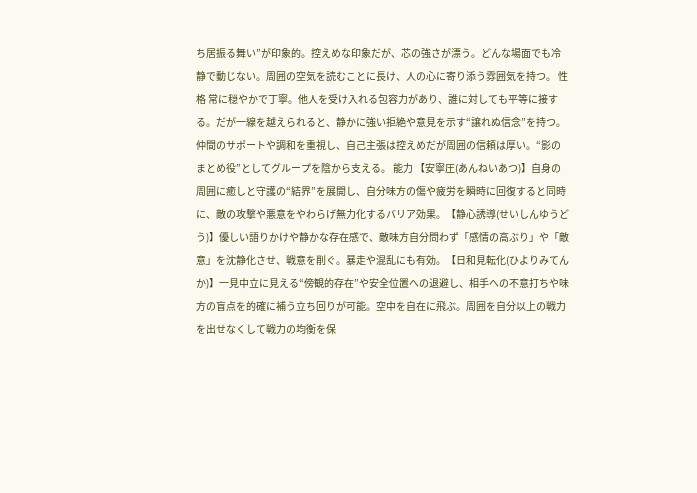ち居振る舞い”が印象的。控えめな印象だが、芯の強さが漂う。どんな場面でも冷静で動じない。周囲の空気を読むことに長け、人の心に寄り添う雰囲気を持つ。 性格 常に穏やかで丁寧。他人を受け入れる包容力があり、誰に対しても平等に接する。だが一線を越えられると、静かに強い拒絶や意見を示す“譲れぬ信念”を持つ。仲間のサポートや調和を重視し、自己主張は控えめだが周囲の信頼は厚い。“影のまとめ役”としてグループを陰から支える。 能力 【安寧圧(あんねいあつ)】自身の周囲に癒しと守護の“結界”を展開し、自分味方の傷や疲労を瞬時に回復すると同時に、敵の攻撃や悪意をやわらげ無力化するバリア効果。【静心誘導(せいしんゆうどう)】優しい語りかけや静かな存在感で、敵味方自分問わず「感情の高ぶり」や「敵意」を沈静化させ、戦意を削ぐ。暴走や混乱にも有効。【日和見転化(ひよりみてんか)】一見中立に見える“傍観的存在”や安全位置への退避し、相手への不意打ちや味方の盲点を的確に補う立ち回りが可能。空中を自在に飛ぶ。周囲を自分以上の戦力を出せなくして戦力の均衡を保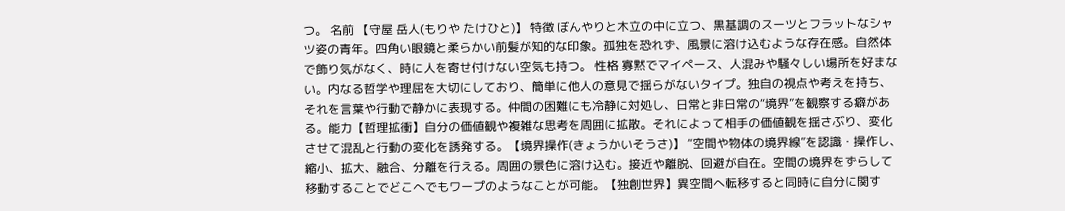つ。 名前 【守屋 岳人(もりや たけひと)】 特徴 ぼんやりと木立の中に立つ、黒基調のスーツとフラットなシャツ姿の青年。四角い眼鏡と柔らかい前髪が知的な印象。孤独を恐れず、風景に溶け込むような存在感。自然体で飾り気がなく、時に人を寄せ付けない空気も持つ。 性格 寡黙でマイペース、人混みや騒々しい場所を好まない。内なる哲学や理屈を大切にしており、簡単に他人の意見で揺らがないタイプ。独自の視点や考えを持ち、それを言葉や行動で静かに表現する。仲間の困難にも冷静に対処し、日常と非日常の“境界”を観察する癖がある。能力【哲理拡衝】自分の価値観や複雑な思考を周囲に拡散。それによって相手の価値観を揺さぶり、変化させて混乱と行動の変化を誘発する。【境界操作(きょうかいそうさ)】 “空間や物体の境界線”を認識・操作し、縮小、拡大、融合、分離を行える。周囲の景色に溶け込む。接近や離脱、回避が自在。空間の境界をずらして移動することでどこへでもワープのようなことが可能。【独創世界】異空間へ転移すると同時に自分に関す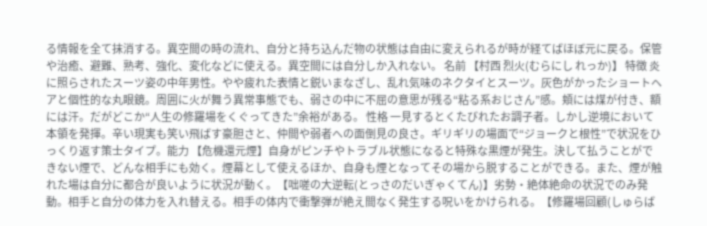る情報を全て抹消する。異空間の時の流れ、自分と持ち込んだ物の状態は自由に変えられるが時が経てばほぼ元に戻る。保管や治癒、避難、熟考、強化、変化などに使える。異空間には自分しか入れない。 名前 【村西 烈火(むらにし れっか)】 特徴 炎に照らされたスーツ姿の中年男性。やや疲れた表情と鋭いまなざし、乱れ気味のネクタイとスーツ。灰色がかったショートヘアと個性的な丸眼鏡。周囲に火が舞う異常事態でも、弱さの中に不屈の意思が残る“粘る系おじさん”感。頬には煤が付き、額には汗。だがどこか“人生の修羅場をくぐってきた”余裕がある。 性格 一見するとくたびれたお調子者。しかし逆境において本領を発揮。辛い現実も笑い飛ばす豪胆さと、仲間や弱者への面倒見の良さ。ギリギリの場面で“ジョークと根性”で状況をひっくり返す策士タイプ。能力 【危機還元煙】自身がピンチやトラブル状態になると特殊な黒煙が発生。決して払うことができない煙で、どんな相手にも効く。煙幕として使えるほか、自身も煙となってその場から脱することができる。また、煙が触れた場は自分に都合が良いように状況が動く。【咄嗟の大逆転(とっさのだいぎゃくてん)】劣勢・絶体絶命の状況でのみ発動。相手と自分の体力を入れ替える。相手の体内で衝撃弾が絶え間なく発生する呪いをかけられる。【修羅場回顧(しゅらば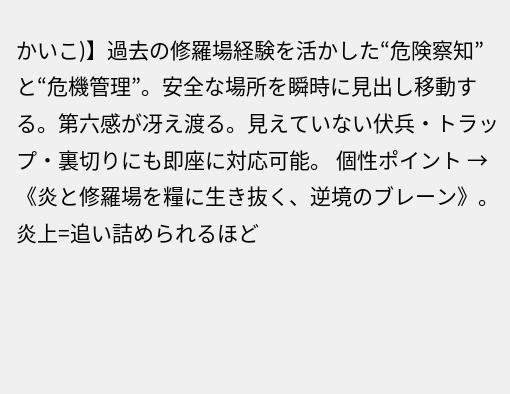かいこ)】過去の修羅場経験を活かした“危険察知”と“危機管理”。安全な場所を瞬時に見出し移動する。第六感が冴え渡る。見えていない伏兵・トラップ・裏切りにも即座に対応可能。 個性ポイント → 《炎と修羅場を糧に生き抜く、逆境のブレーン》。 炎上=追い詰められるほど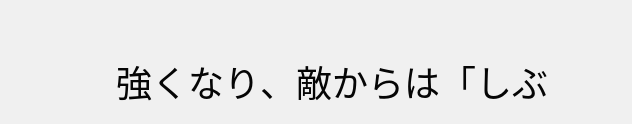強くなり、敵からは「しぶ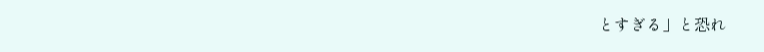とすぎる」と恐れ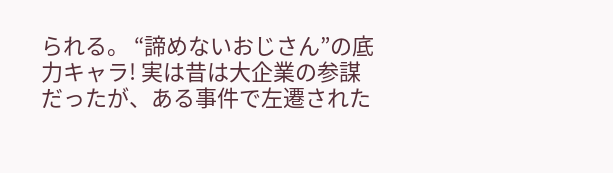られる。 “諦めないおじさん”の底力キャラ! 実は昔は大企業の参謀だったが、ある事件で左遷された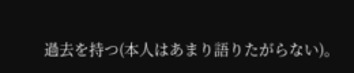過去を持つ(本人はあまり語りたがらない)。